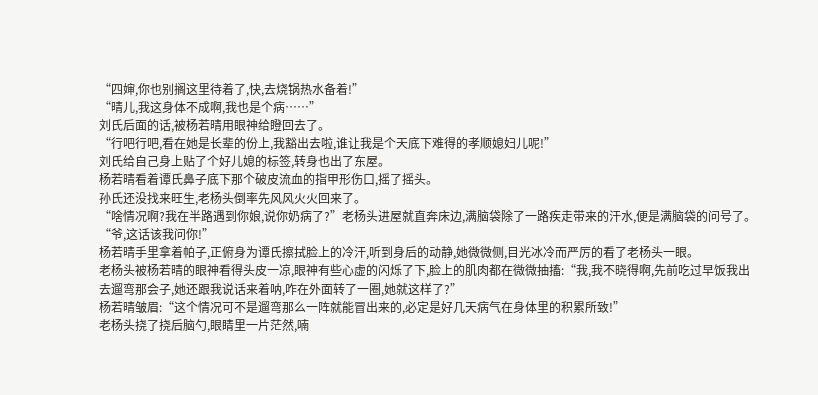“四婶,你也别搁这里待着了,快,去烧锅热水备着!”
“晴儿,我这身体不成啊,我也是个病……”
刘氏后面的话,被杨若晴用眼神给瞪回去了。
“行吧行吧,看在她是长辈的份上,我豁出去啦,谁让我是个天底下难得的孝顺媳妇儿呢!”
刘氏给自己身上贴了个好儿媳的标签,转身也出了东屋。
杨若晴看着谭氏鼻子底下那个破皮流血的指甲形伤口,摇了摇头。
孙氏还没找来旺生,老杨头倒率先风风火火回来了。
“啥情况啊?我在半路遇到你娘,说你奶病了?”老杨头进屋就直奔床边,满脑袋除了一路疾走带来的汗水,便是满脑袋的问号了。
“爷,这话该我问你!”
杨若晴手里拿着帕子,正俯身为谭氏擦拭脸上的冷汗,听到身后的动静,她微微侧,目光冰冷而严厉的看了老杨头一眼。
老杨头被杨若晴的眼神看得头皮一凉,眼神有些心虚的闪烁了下,脸上的肌肉都在微微抽搐:“我,我不晓得啊,先前吃过早饭我出去遛弯那会子,她还跟我说话来着呐,咋在外面转了一圈,她就这样了?”
杨若晴皱眉:“这个情况可不是遛弯那么一阵就能冒出来的,必定是好几天病气在身体里的积累所致!”
老杨头挠了挠后脑勺,眼睛里一片茫然,喃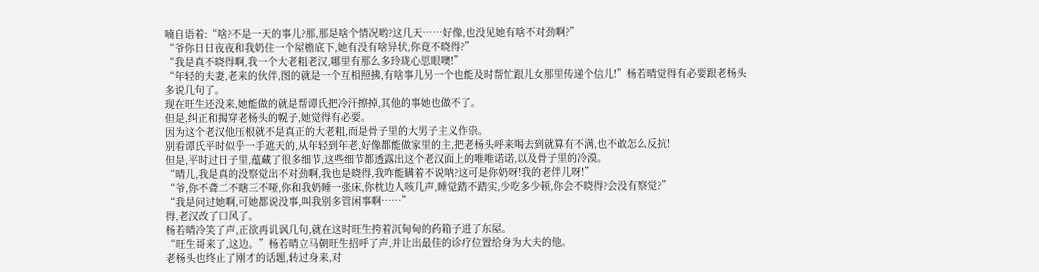喃自语着:“啥?不是一天的事儿?那,那是啥个情况哟?这几天……好像,也没见她有啥不对劲啊?”
“爷你日日夜夜和我奶住一个屋檐底下,她有没有啥异状,你竟不晓得?”
“我是真不晓得啊,我一个大老粗老汉,哪里有那么多玲珑心思眼噢!”
“年轻的夫妻,老来的伙伴,图的就是一个互相照拂,有啥事儿另一个也能及时帮忙跟儿女那里传递个信儿!”杨若晴觉得有必要跟老杨头多说几句了。
现在旺生还没来,她能做的就是帮谭氏把冷汗擦掉,其他的事她也做不了。
但是,纠正和揭穿老杨头的幌子,她觉得有必要。
因为这个老汉他压根就不是真正的大老粗,而是骨子里的大男子主义作祟。
别看谭氏平时似乎一手遮天的,从年轻到年老,好像都能做家里的主,把老杨头呼来喝去到就算有不满,也不敢怎么反抗!
但是,平时过日子里,蕴藏了很多细节,这些细节都透露出这个老汉面上的唯唯诺诺,以及骨子里的冷漠。
“晴儿,我是真的没察觉出不对劲啊,我也是晓得,我咋能瞒着不说呐?这可是你奶呀!我的老伴儿呀!”
“爷,你不聋二不瞎三不哑,你和我奶睡一张床,你枕边人咳几声,睡觉踏不踏实,少吃多少顿,你会不晓得?会没有察觉?”
“我是问过她啊,可她都说没事,叫我别多管闲事啊……”
得,老汉改了口风了。
杨若晴冷笑了声,正欲再讥讽几句,就在这时旺生挎着沉甸甸的药箱子进了东屋。
“旺生哥来了,这边。”杨若晴立马朝旺生招呼了声,并让出最佳的诊疗位置给身为大夫的他。
老杨头也终止了刚才的话题,转过身来,对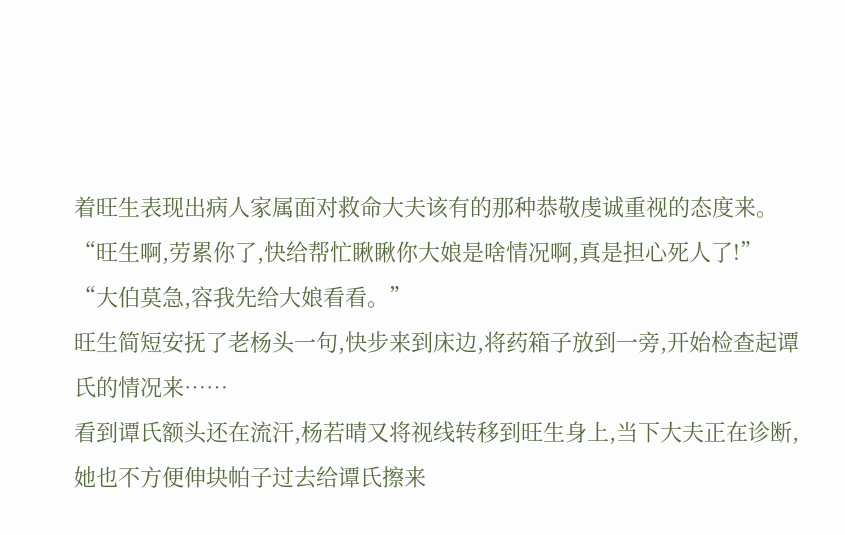着旺生表现出病人家属面对救命大夫该有的那种恭敬虔诚重视的态度来。
“旺生啊,劳累你了,快给帮忙瞅瞅你大娘是啥情况啊,真是担心死人了!”
“大伯莫急,容我先给大娘看看。”
旺生简短安抚了老杨头一句,快步来到床边,将药箱子放到一旁,开始检查起谭氏的情况来……
看到谭氏额头还在流汗,杨若晴又将视线转移到旺生身上,当下大夫正在诊断,她也不方便伸块帕子过去给谭氏擦来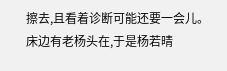擦去,且看着诊断可能还要一会儿。
床边有老杨头在,于是杨若晴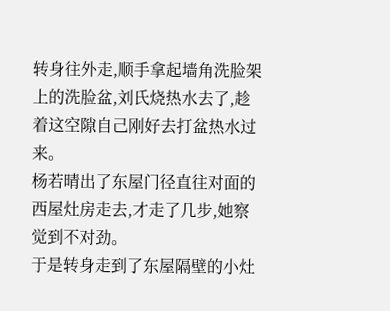转身往外走,顺手拿起墙角洗脸架上的洗脸盆,刘氏烧热水去了,趁着这空隙自己刚好去打盆热水过来。
杨若晴出了东屋门径直往对面的西屋灶房走去,才走了几步,她察觉到不对劲。
于是转身走到了东屋隔壁的小灶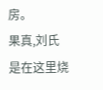房。
果真,刘氏是在这里烧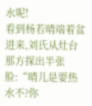水呢!
看到杨若晴端着盆进来,刘氏从灶台那方探出半张脸:“晴儿是要热水不?你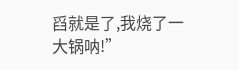舀就是了,我烧了一大锅呐!”